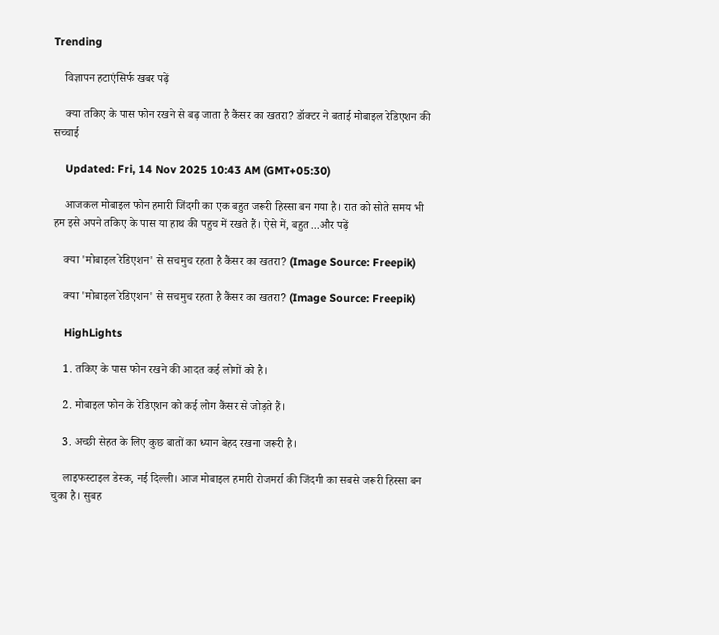Trending

    विज्ञापन हटाएंसिर्फ खबर पढ़ें

    क्या तकिए के पास फोन रखने से बढ़ जाता है कैंसर का खतरा? डॉक्टर ने बताई मोबाइल रेडिएशन की सच्चाई

    Updated: Fri, 14 Nov 2025 10:43 AM (GMT+05:30)

    आजकल मोबाइल फोन हमारी जिंदगी का एक बहुत जरूरी हिस्सा बन गया है। रात को सोते समय भी हम इसे अपने तकिए के पास या हाथ की पहुच में रखते हैं। ऐसे में, बहुत ...और पढ़ें

    क्या 'मोबाइल रेडिएशन' से सचमुच रहता है कैंसर का खतरा? (Image Source: Freepik)

    क्या 'मोबाइल रेडिएशन' से सचमुच रहता है कैंसर का खतरा? (Image Source: Freepik)

    HighLights

    1. तकिए के पास फोन रखने की आदत कई लोगों को है।

    2. मोबाइल फोन के रेडिएशन को कई लोग कैंसर से जोड़ते हैं।

    3. अच्छी सेहत के लिए कुछ बातों का ध्यान बेहद रखना जरूरी है।

    लाइफस्टाइल डेस्क, नई दिल्ली। आज मोबाइल हमारी रोजमर्रा की जिंदगी का सबसे जरूरी हिस्सा बन चुका है। सुबह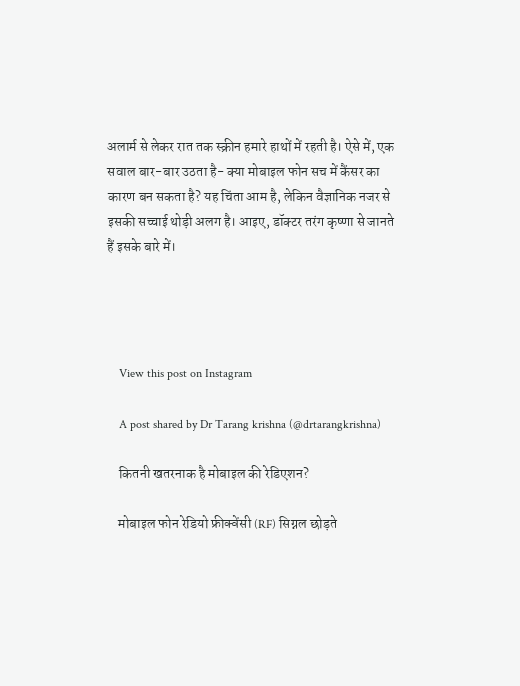अलार्म से लेकर रात तक स्क्रीन हमारे हाथों में रहती है। ऐसे में, एक सवाल बार-बार उठता है- क्या मोबाइल फोन सच में कैंसर का कारण बन सकता है? यह चिंता आम है, लेकिन वैज्ञानिक नजर से इसकी सच्चाई थोड़ी अलग है। आइए, डॉक्टर तरंग कृष्णा से जानते हैं इसके बारे में।




    View this post on Instagram

    A post shared by Dr Tarang krishna (@drtarangkrishna)

    कितनी खतरनाक है मोबाइल की रेडिएशन?

    मोबाइल फोन रेडियो फ्रीक्वेंसी (RF) सिग्नल छोड़ते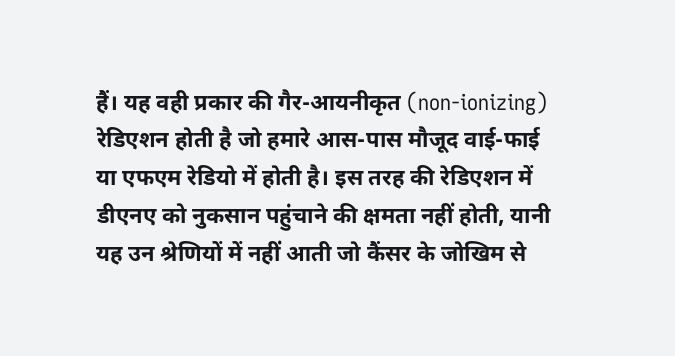हैं। यह वही प्रकार की गैर-आयनीकृत (non-ionizing) रेडिएशन होती है जो हमारे आस-पास मौजूद वाई-फाई या एफएम रेडियो में होती है। इस तरह की रेडिएशन में डीएनए को नुकसान पहुंचाने की क्षमता नहीं होती, यानी यह उन श्रेणियों में नहीं आती जो कैंसर के जोखिम से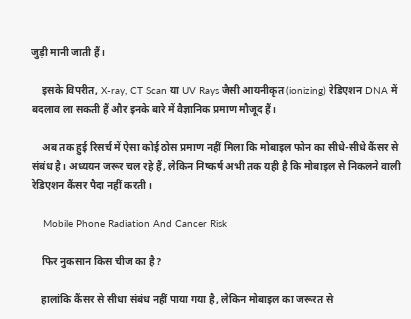जुड़ी मानी जाती हैं।

    इसके विपरीत, X-ray, CT Scan या UV Rays जैसी आयनीकृत (ionizing) रेडिएशन DNA में बदलाव ला सकती हैं और इनके बारे में वैज्ञानिक प्रमाण मौजूद हैं।

    अब तक हुई रिसर्च में ऐसा कोई ठोस प्रमाण नहीं मिला कि मोबाइल फोन का सीधे-सीधे कैंसर से संबंध है। अध्ययन जरूर चल रहे हैं, लेकिन निष्कर्ष अभी तक यही है कि मोबाइल से निकलने वाली रेडिएशन कैंसर पैदा नहीं करती।

    Mobile Phone Radiation And Cancer Risk

    फिर नुकसान किस चीज का है?

    हालांकि कैंसर से सीधा संबंध नहीं पाया गया है, लेकिन मोबाइल का जरूरत से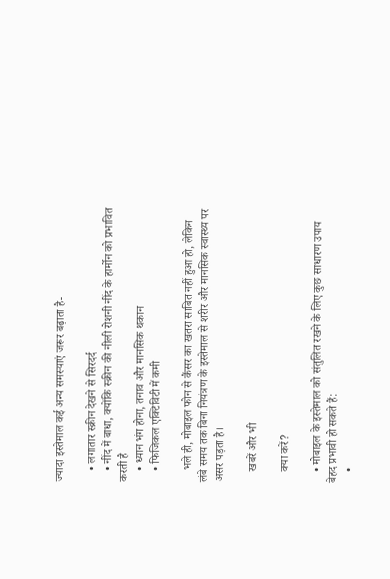ज्यादा इस्तेमाल कई अन्य समस्याएं जरूर बढ़ाता है-

    • लगातार स्क्रीन देखने से सिरदर्द
    • नींद में बाधा, क्योंकि स्क्रीन की नीली रोशनी नींद के हार्मोन को प्रभावित करती है
    • ध्यान भंग होना, तनाव और मानसिक थकान
    • फिजिकल एक्टिविटी में कमी

    भले ही, मोबाइल फोन से कैंसर का खतरा साबित नहीं हुआ हो, लेकिन लंबे समय तक बिना नियंत्रण के इस्तेमाल से शरीर और मानसिक स्वास्थ्य पर असर पड़ता है।

    खबरें और भी

    क्या करें?

    • मोबाइल के इस्तेमाल को संतुलित रखने के लिए कुछ साधारण उपाय बेहद प्रभावी हो सकते हैं:
    •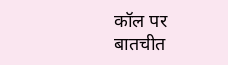कॉल पर बातचीत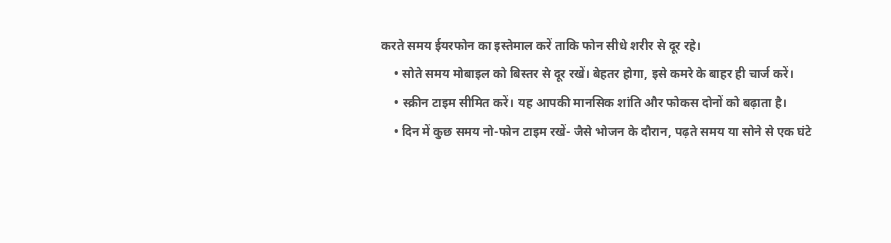करते समय ईयरफोन का इस्तेमाल करें ताकि फोन सीधे शरीर से दूर रहे।
    • सोते समय मोबाइल को बिस्तर से दूर रखें। बेहतर होगा, इसे कमरे के बाहर ही चार्ज करें।
    • स्क्रीन टाइम सीमित करें। यह आपकी मानसिक शांति और फोकस दोनों को बढ़ाता है।
    • दिन में कुछ समय नो-फोन टाइम रखें- जैसे भोजन के दौरान, पढ़ते समय या सोने से एक घंटे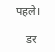पहले।

    डर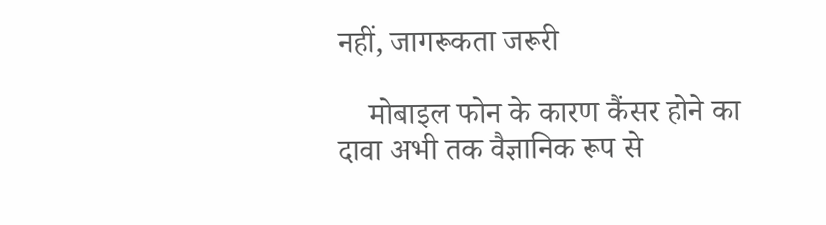नहीं, जागरूकता जरूरी

    मोबाइल फोन के कारण कैंसर होने का दावा अभी तक वैज्ञानिक रूप से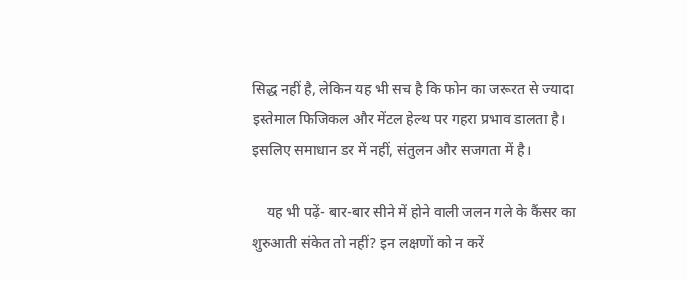सिद्ध नहीं है, लेकिन यह भी सच है कि फोन का जरूरत से ज्यादा इस्तेमाल फिजिकल और मेंटल हेल्थ पर गहरा प्रभाव डालता है। इसलिए समाधान डर में नहीं, संतुलन और सजगता में है।

    यह भी पढ़ें- बार-बार सीने में होने वाली जलन गले के कैंसर का शुरुआती संकेत तो नहीं? इन लक्षणों को न करें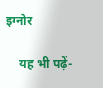इग्नोर

    यह भी पढ़ें-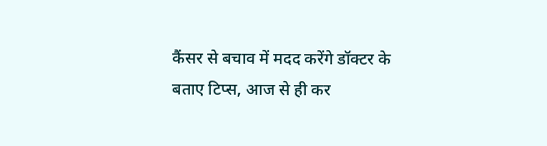कैंसर से बचाव में मदद करेंगे डॉक्टर के बताए टिप्स, आज से ही कर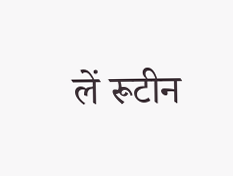लें रूटीन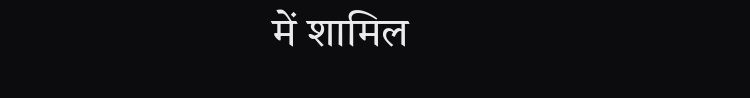में शामिल